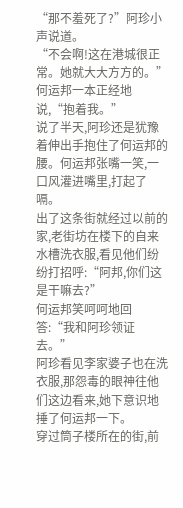“那不羞死了?”阿珍小声说道。
“不会啊!这在港城很正常。她就大大方方的。”何运邦一本正经地说,“抱着我。”
说了半天,阿珍还是犹豫着伸出手抱住了何运邦的腰。何运邦张嘴一笑,一口风灌进嘴里,打起了嗝。
出了这条街就经过以前的家,老街坊在楼下的自来水槽洗衣服,看见他们纷纷打招呼:“阿邦,你们这是干嘛去?”
何运邦笑呵呵地回答:“我和阿珍领证去。”
阿珍看见李家婆子也在洗衣服,那怨毒的眼神往他们这边看来,她下意识地捶了何运邦一下。
穿过筒子楼所在的街,前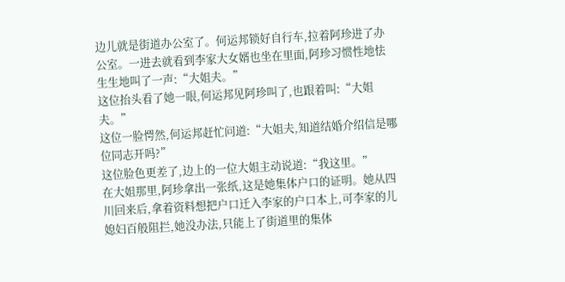边儿就是街道办公室了。何运邦锁好自行车,拉着阿珍进了办公室。一进去就看到李家大女婿也坐在里面,阿珍习惯性地怯生生地叫了一声:“大姐夫。”
这位抬头看了她一眼,何运邦见阿珍叫了,也跟着叫:“大姐夫。”
这位一脸愕然,何运邦赶忙问道:“大姐夫,知道结婚介绍信是哪位同志开吗?”
这位脸色更差了,边上的一位大姐主动说道:“我这里。”
在大姐那里,阿珍拿出一张纸,这是她集体户口的证明。她从四川回来后,拿着资料想把户口迁入李家的户口本上,可李家的儿媳妇百般阻拦,她没办法,只能上了街道里的集体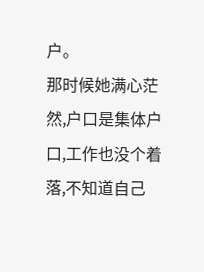户。
那时候她满心茫然,户口是集体户口,工作也没个着落,不知道自己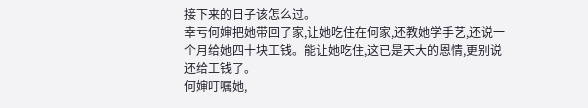接下来的日子该怎么过。
幸亏何婶把她带回了家,让她吃住在何家,还教她学手艺,还说一个月给她四十块工钱。能让她吃住,这已是天大的恩情,更别说还给工钱了。
何婶叮嘱她,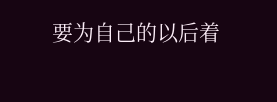要为自己的以后着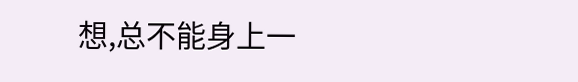想,总不能身上一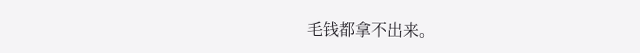毛钱都拿不出来。